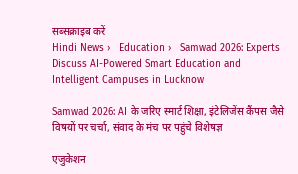सब्सक्राइब करें
Hindi News ›   Education ›   Samwad 2026: Experts Discuss AI-Powered Smart Education and Intelligent Campuses in Lucknow

Samwad 2026: AI के जरिए स्मार्ट शिक्षा, इंटेलिजेंस कैंपस जैसे विषयों पर चर्चा, संवाद के मंच पर पहुंचे विशेषज्ञ

एजुकेशन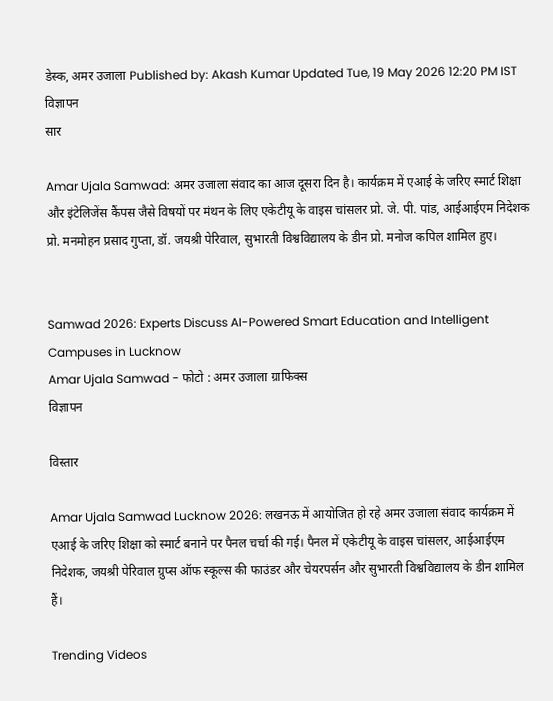डेस्क, अमर उजाला Published by: Akash Kumar Updated Tue, 19 May 2026 12:20 PM IST
विज्ञापन
सार

Amar Ujala Samwad: अमर उजाला संवाद का आज दूसरा दिन है। कार्यक्रम में एआई के जरिए स्मार्ट शिक्षा और इंटेलिजेंस कैंपस जैसे विषयों पर मंथन के लिए एकेटीयू के वाइस चांसलर प्रो. जे. पी. पांड, आईआईएम निदेशक प्रो. मनमोहन प्रसाद गुप्ता, डॉ. जयश्री पेरिवाल, सुभारती विश्वविद्यालय के डीन प्रो. मनोज कपिल शामिल हुए।


Samwad 2026: Experts Discuss AI-Powered Smart Education and Intelligent Campuses in Lucknow
Amar Ujala Samwad - फोटो : अमर उजाला ग्राफिक्स
विज्ञापन

विस्तार

Amar Ujala Samwad Lucknow 2026: लखनऊ में आयोजित हो रहे अमर उजाला संवाद कार्यक्रम में एआई के जरिए शिक्षा को स्मार्ट बनाने पर पैनल चर्चा की गई। पैनल में एकेटीयू के वाइस चांसलर, आईआईएम निदेशक, जयश्री पेरिवाल ग्रुप्स ऑफ स्कूल्स की फाउंडर और चेयरपर्सन और सुभारती विश्वविद्यालय के डीन शामिल हैं।

Trending Videos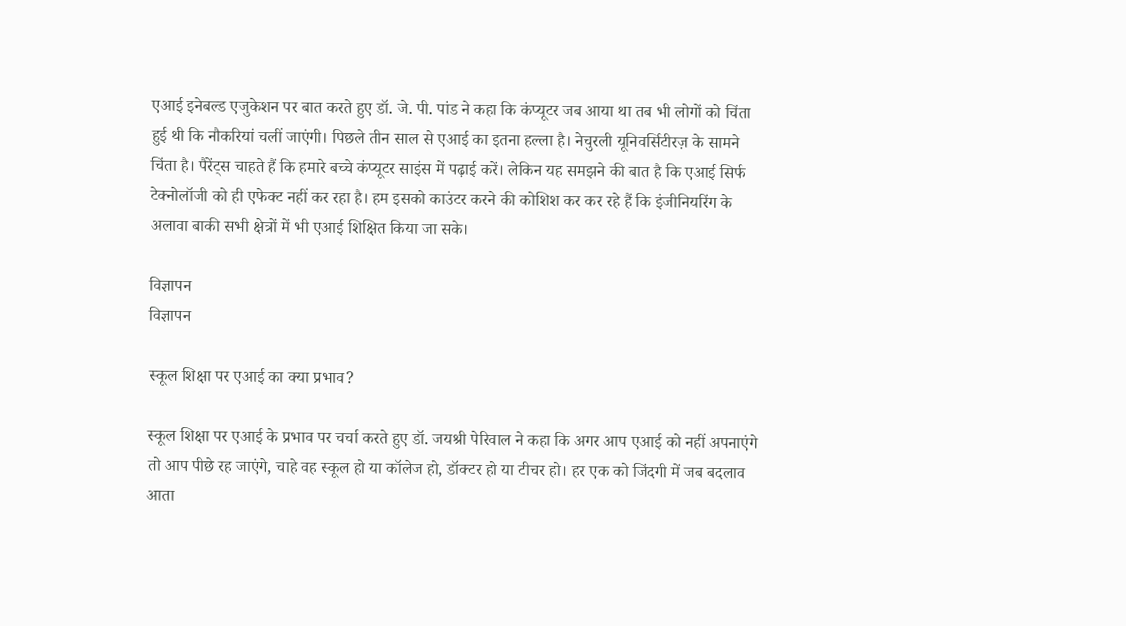एआई इनेबल्ड एजुकेशन पर बात करते हुए डॉ. जे. पी. पांड ने कहा कि कंप्यूटर जब आया था तब भी लोगों को चिंता हुई थी कि नौकरियां चलीं जाएंगी। पिछले तीन साल से एआई का इतना हल्ला है। नेचुरली यूनिवर्सिटीरज़ के सामने चिंता है। पैरेंट्स चाहते हैं कि हमारे बच्चे कंप्यूटर साइंस में पढ़ाई करें। लेकिन यह समझने की बात है कि एआई सिर्फ टेक्नोलॉजी को ही एफेक्ट नहीं कर रहा है। हम इसको काउंटर करने की कोशिश कर कर रहे हैं कि इंजीनियरिंग के अलावा बाकी सभी क्षेत्रों में भी एआई शिक्षित किया जा सके।

विज्ञापन
विज्ञापन

स्कूल शिक्षा पर एआई का क्या प्रभाव?

स्कूल शिक्षा पर एआई के प्रभाव पर चर्चा करते हुए डॉ. जयश्री पेरिवाल ने कहा कि अगर आप एआई को नहीं अपनाएंगे तो आप पीछे रह जाएंगे, चाहे वह स्कूल हो या कॉलेज हो, डॉक्टर हो या टीचर हो। हर एक को जिंदगी में जब बदलाव आता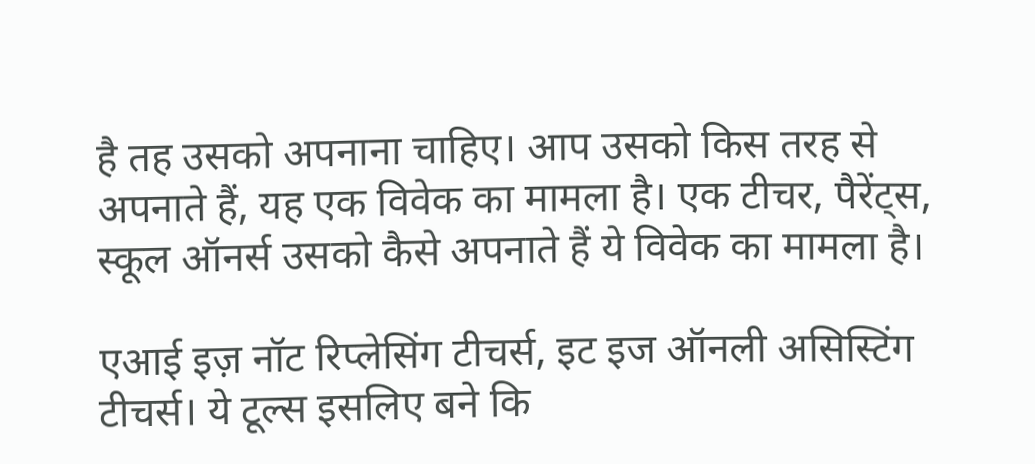है तह उसको अपनाना चाहिए। आप उसको किस तरह से अपनाते हैं, यह एक विवेक का मामला है। एक टीचर, पैरेंट्स, स्कूल ऑनर्स उसको कैसे अपनाते हैं ये विवेक का मामला है।

एआई इज़ नॉट रिप्लेसिंग टीचर्स, इट इज ऑनली असिस्टिंग टीचर्स। ये टूल्स इसलिए बने कि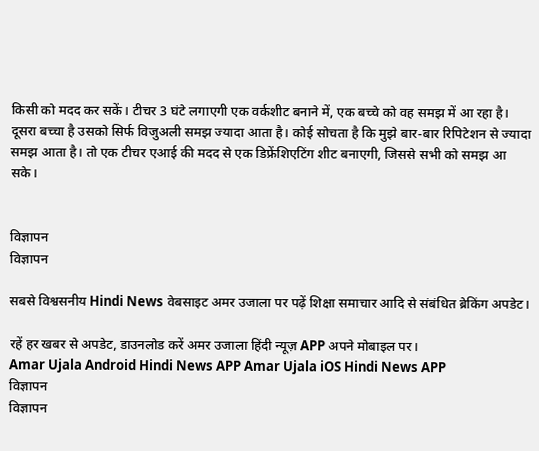किसी को मदद कर सकें। टीचर 3 घंटे लगाएगी एक वर्कशीट बनाने में, एक बच्चे को वह समझ में आ रहा है। दूसरा बच्चा है उसको सिर्फ विजुअली समझ ज्यादा आता है। कोई सोचता है कि मुझे बार-बार रिपिटेशन से ज्यादा समझ आता है। तो एक टीचर एआई की मदद से एक डिफ्रेंशिएटिंग शीट बनाएगी, जिससे सभी को समझ आ सके।


विज्ञापन
विज्ञापन

सबसे विश्वसनीय Hindi News वेबसाइट अमर उजाला पर पढ़ें शिक्षा समाचार आदि से संबंधित ब्रेकिंग अपडेट।

रहें हर खबर से अपडेट, डाउनलोड करें अमर उजाला हिंदी न्यूज़ APP अपने मोबाइल पर।
Amar Ujala Android Hindi News APP Amar Ujala iOS Hindi News APP
विज्ञापन
विज्ञापन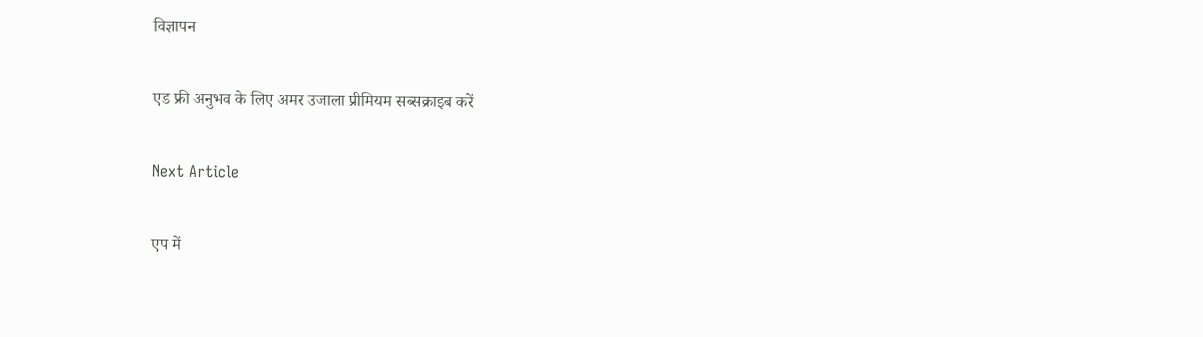विज्ञापन

एड फ्री अनुभव के लिए अमर उजाला प्रीमियम सब्सक्राइब करें

Next Article

एप में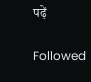पढ़ें

Followed